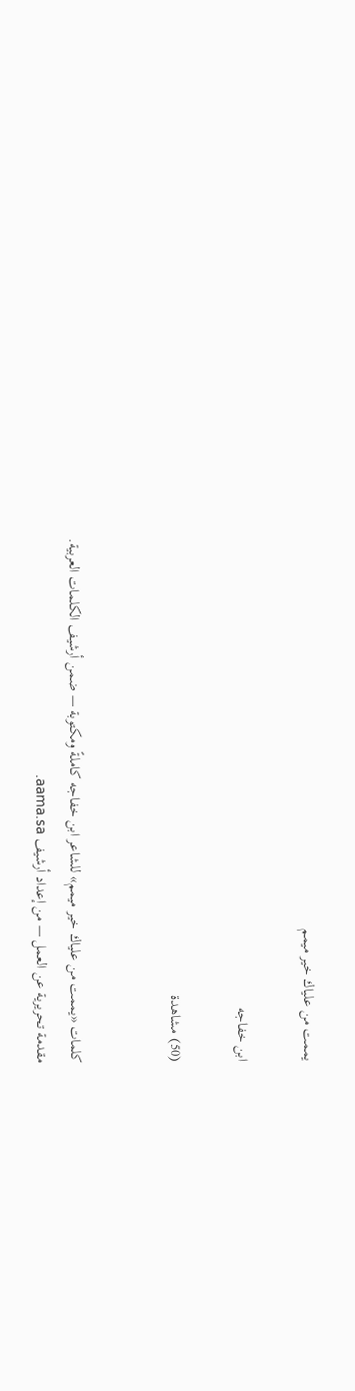يممت من علياك خير ميمم

ابن خفاجه

(50) مشاهدة


كلمات «يممت من علياك خير ميمم» للشاعر ابن خفاجه كاملةً ومكتوبة — ضمن أرشيف الكلمات العربية.
مقدمة تحريرية عن العمل — من إعداد أرشيف aama.sa.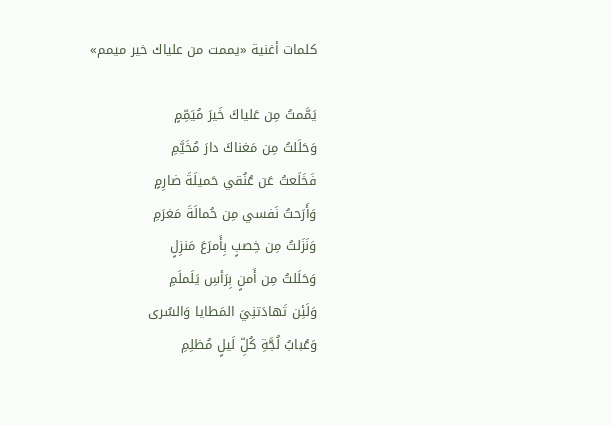كلمات أغنية «يممت من علياك خير ميمم»

يَمَّمتُ مِن عَلياكَ خَيرَ مُيَمِّمٍ
وَحَلَلتُ مِن مَغناكَ دارَ مُخَيَّمِ
فَخَلَعتُ عَن عُنُقي حَميلَةَ ضارِمٍ
وَأَرَحتُ نَفسي مِن حُمالَةَ مَغرَمِ
وَنَزَلتُ مِن خِصبٍ بِأَمرَعَ مَنزِلٍ
وَحَلَلتُ مِن أَمنٍ بِرَأسِ يَلَملَمِ
وَلَئِن تَهادَتنِيَ المَطايا وَالسُرى
وَعُبابُ لُجَّةِ كُلِّ لَيلٍ مُظلِمِ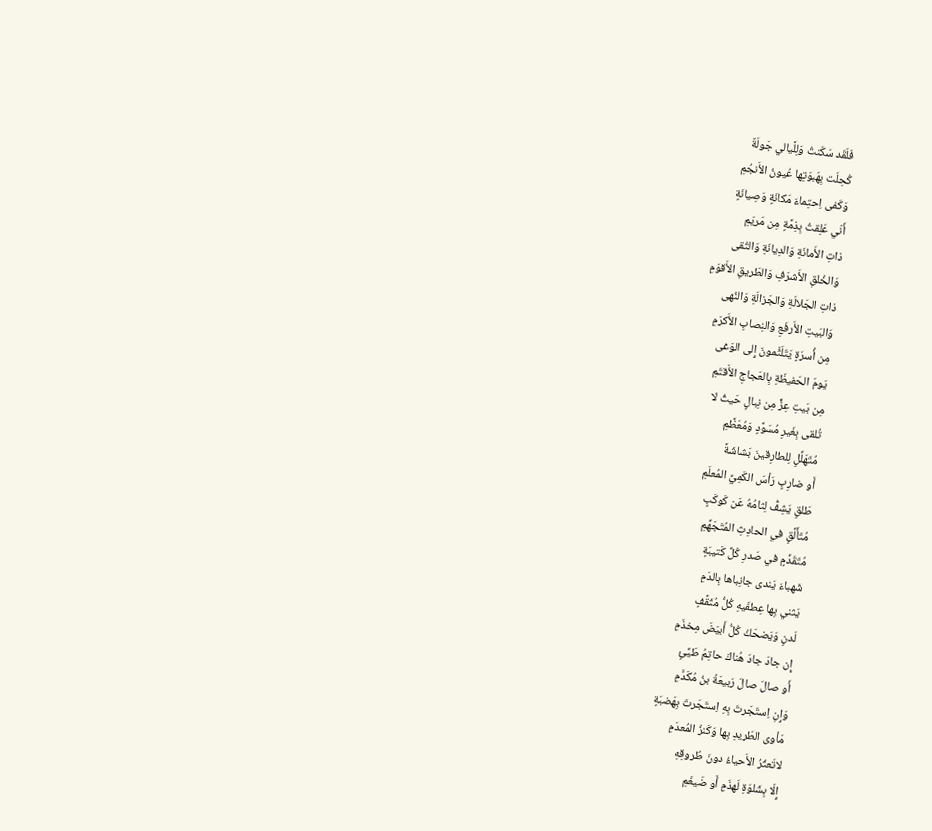فَلَقَد سَكَنتُ وَلِلَّيالي جَولَةٌ
كُحِلَت بِهَبوَتِها عُيونُ الأَنجُمِ
وَكَفى اِحتِماءَ مَكانَةٍ وَصِيانَةٍ
أَنّي عَلِقتُ بِذِمَّةٍ مِن مَريَمِ
ذاتِ الأَمانَةِ وَالدِيانَةِ وَالتُقى
وَالخُلقِ الأَشرَفِ وَالطَريقِ الأَقوَمِ
ذاتِ الجَلالَةِ وَالجَزالَةِ وَالنُهى
وَالبَيتِ الأَرفَعِ وَالنِصابِ الأَكرَمِ
مِن أُسرَةٍ يَتَلَثَّمونَ إِلى الوَغى
يَومَ الحَفيظَةِ بِالعَجاجِ الأَقتَمِ
مِن بَيتِ عِزٍّ مِن نِبالٍ حَيثُ لا
تُلقى بِغَيرِ مُسَوَّدٍ وَمُعَظَّمِ
مُتَهَلِّلٍ لِلطارِقينَ بَشاشَةً
أَو ضارِبٍ رَأسَ الكَمِيِّ المُعلَمِ
طَلقٍ يَشِفُّ لِثامُهُ عَن كَوكَبٍ
مُتَأَلِّقٍ في الحادِثِ المُتَجَهِّمِ
مُتَقَدِّمٍ في صَدرِ كُلِّ كَتيبَةٍ
شَهباءَ يَندى جانِباها بِالدَمِ
يَثني بِها عِطفَيهِ كُلُّ مُثَقَّفٍ
لَدنٍ وَيَضحَكُ كُلُّ أَبيَضَ مِخذَمِ
إِن جادَ جادَ هُناكَ حاتِمُ طَيِّئٍ
أَو صالَ صالَ رَبيعَةُ بنُ مُكَدَّمِ
وَإِنِ اِستَجَرتَ بِهِ اِستَجَرتَ بِهَضبَةٍ
مَأوى الطَريدِ بِها وَكَنزُ المُعدَمِ
لاتَعثُرُ الأَحياءُ دونَ طُروقِهِ
إِلّا بِشَلوَةِ لَهذَمٍ أَو ضَيغَمِ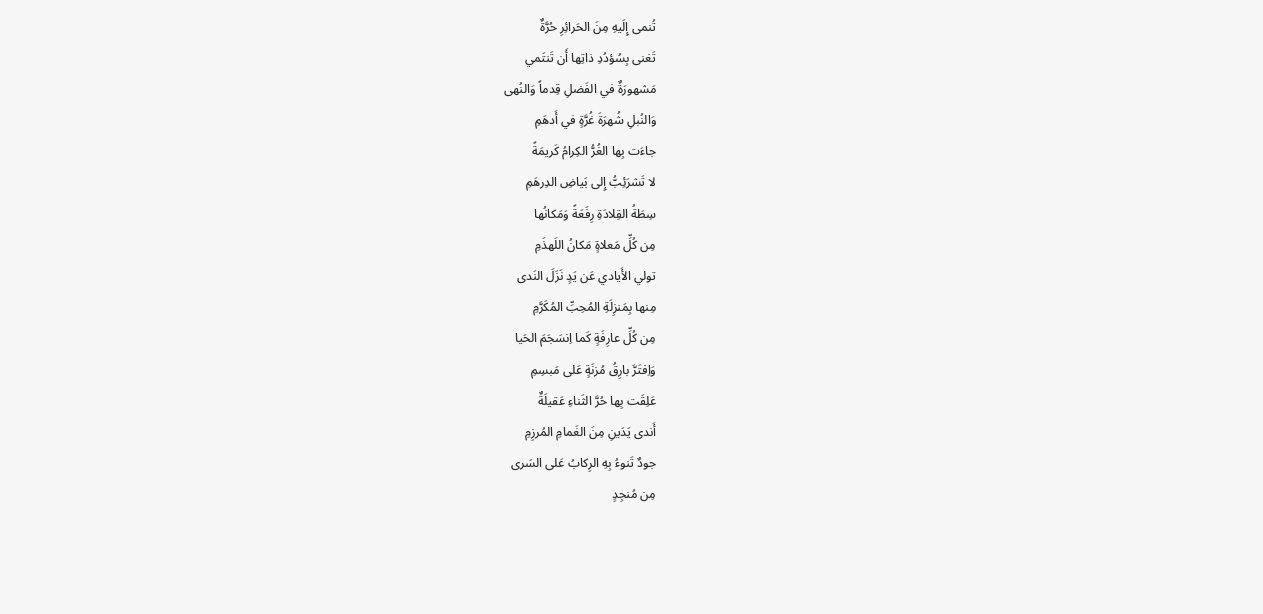تُنمى إِلَيهِ مِنَ الحَرائِرِ حُرَّةٌ
تَغنى بِسُؤدُدِ ذاتِها أَن تَنتَمي
مَشهورَةٌ في الفَضلِ قِدماً وَالنُهى
وَالنُبلِ شُهرَةَ غُرَّةٍ في أَدهَمِ
جاءَت بِها الغُرُّ الكِرامُ كَريمَةً
لا تَشرَئِبُّ إِلى بَياضِ الدِرهَمِ
سِطَةُ القِلادَةِ رِفَعَةً وَمَكانُها
مِن كُلِّ مَعلاةٍ مَكانُ اللَهذَمِ
تولي الأَيادي عَن يَدٍ نَزَلَ النَدى
مِنها بِمَنزِلَةِ المُحِبِّ المُكَرَّمِ
مِن كُلِّ عارِفَةٍ كَما اِنسَجَمَ الحَيا
وَاِفتَرَّ بارِقُ مُزنَةٍ عَلى مَبسِمِ
عَلِقَت بِها حُرَّ الثَناءِ عَقيلَةٌ
أَندى يَدَينِ مِنَ الغَمامِ المُرزِمِ
جودٌ تَنوءُ بِهِ الرِكابُ عَلى السَرى
مِن مُنجِدٍ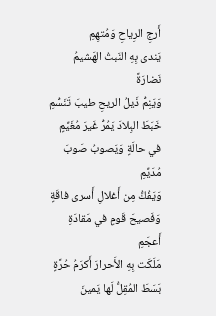أَرجِ الرِياحِ وَمُتهِمِ
يَندى بِهِ النَبتُ الهَشيمُ نَضارَةً
وَيَنِمُّ ذَيلُ الريحِ طيبَ تَنَسُّمِ
خَبَطَ البِلادَ يَمُرُّ غَيرَ مُغَيِّمٍ
في حالَةٍ وَيَصوبُ صَوبَ مُدَيِّمِ
وَيَفُكُّ مِن أَغلالِ أَسرى فاقَةٍ
وَفَصيحَ قَومٍ في مَقادَةِ أَعجَمِ
مَلَكَت بِهِ الأَحرارَ أَكرَمُ حُرَّةٍ
بَسَطَ المُقِلُّ لَها يَمينَ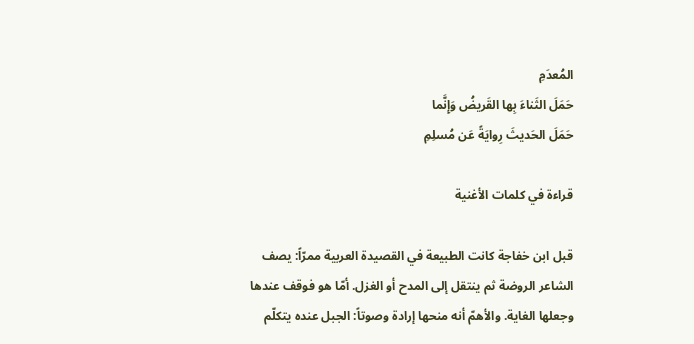المُعدَمِ
حَمَلَ الثَناءَ بِها القَريضُ وَإِنَّما
حَمَلَ الحَديثَ رِوايَةً عَن مُسلِمِ

قراءة في كلمات الأغنية

قبل ابن خفاجة كانت الطبيعة في القصيدة العربية ممرّاً: يصف الشاعر الروضة ثم ينتقل إلى المدح أو الغزل. أمّا هو فوقف عندها وجعلها الغاية. والأهمّ أنه منحها إرادة وصوتاً: الجبل عنده يتكلّم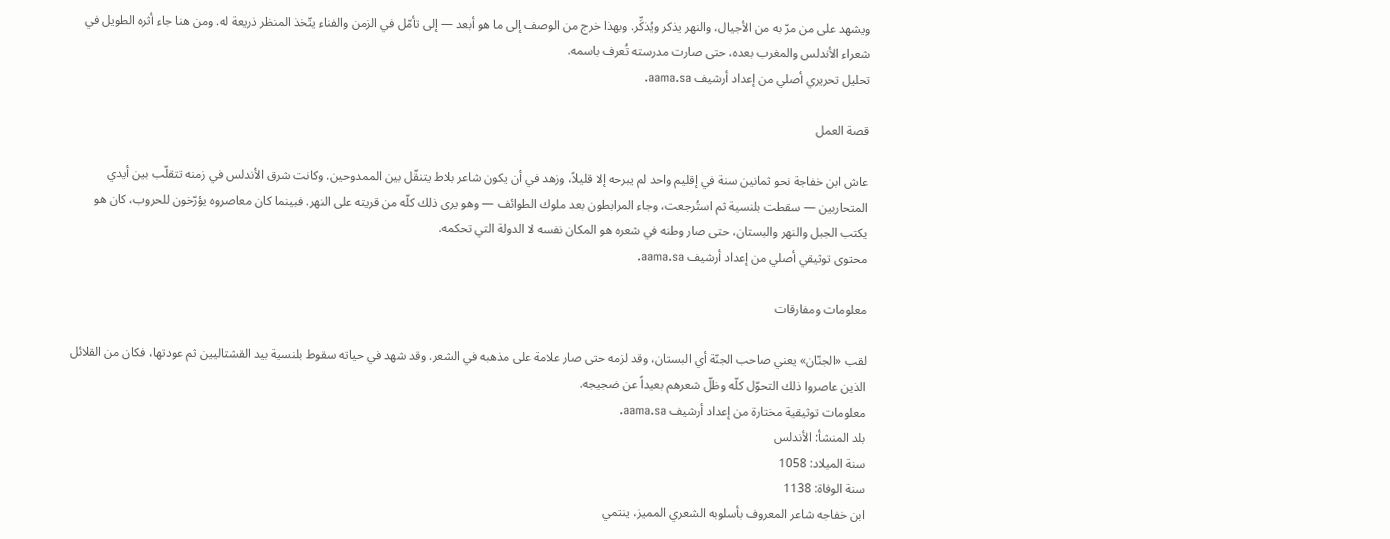ويشهد على من مرّ به من الأجيال، والنهر يذكر ويُذكِّر. وبهذا خرج من الوصف إلى ما هو أبعد — إلى تأمّل في الزمن والفناء يتّخذ المنظر ذريعة له. ومن هنا جاء أثره الطويل في شعراء الأندلس والمغرب بعده، حتى صارت مدرسته تُعرف باسمه.
تحليل تحريري أصلي من إعداد أرشيف aama.sa.

قصة العمل

عاش ابن خفاجة نحو ثمانين سنة في إقليم واحد لم يبرحه إلا قليلاً، وزهد في أن يكون شاعر بلاط يتنقّل بين الممدوحين. وكانت شرق الأندلس في زمنه تتقلّب بين أيدي المتحاربين — سقطت بلنسية ثم استُرجعت، وجاء المرابطون بعد ملوك الطوائف — وهو يرى ذلك كلّه من قريته على النهر. فبينما كان معاصروه يؤرّخون للحروب، كان هو يكتب الجبل والنهر والبستان، حتى صار وطنه في شعره هو المكان نفسه لا الدولة التي تحكمه.
محتوى توثيقي أصلي من إعداد أرشيف aama.sa.

معلومات ومفارقات

لقب «الجنّان» يعني صاحب الجنّة أي البستان، وقد لزمه حتى صار علامة على مذهبه في الشعر. وقد شهد في حياته سقوط بلنسية بيد القشتاليين ثم عودتها، فكان من القلائل الذين عاصروا ذلك التحوّل كلّه وظلّ شعرهم بعيداً عن ضجيجه.
معلومات توثيقية مختارة من إعداد أرشيف aama.sa.
بلد المنشأ: الأندلس
سنة الميلاد: 1058
سنة الوفاة: 1138
ابن خفاجه شاعر المعروف بأسلوبه الشعري المميز، ينتمي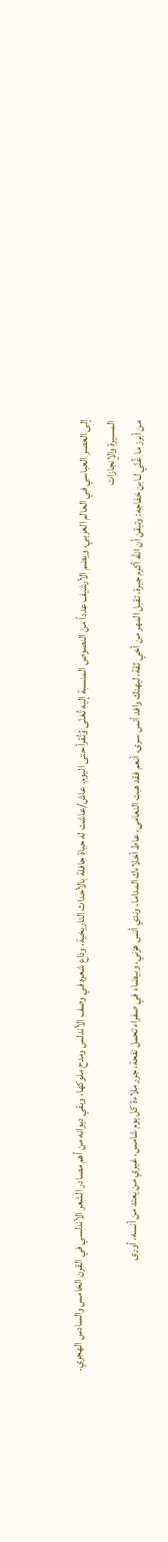إلى العصر العباسي في العالم العربي، ويضم الأرشيف عدداً من النصوص المنسبة إليه تُغنّى وُتُقرأ حتى اليوم. عاش/عاشت له حياة حافلة بالأحداث التاريخية، وذاع شعره في وصف الأندلس ومدح ملوكها، وبقي ديوانه من أهم مصادر الشعر الأندلسي في القرن الخامس والسادس الهجري.
المسيرة والإنجازات
من أبرز ما غُنّي لـابن خفاجه: وتيقن أن الله أكرم جيرة، تقبل المهر من أخي ثقة، ليهنك وافد أنس سرى، أنعم فقد هبت النعامى، عاط أخلاءك المداما، وندي أنس هزني، وبيضاء في صفراء تحمل نفحة، جرر ملاءة كل يوم شامس، غيري من يعتد من أنسه، أورى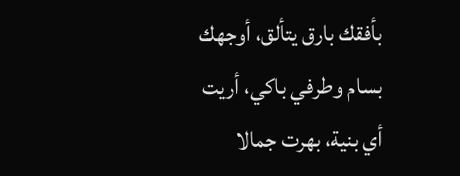بأفقك بارق يتألق، أوجهك بسام وطرفي باكي، أريت أي بنية، بهرت جمالا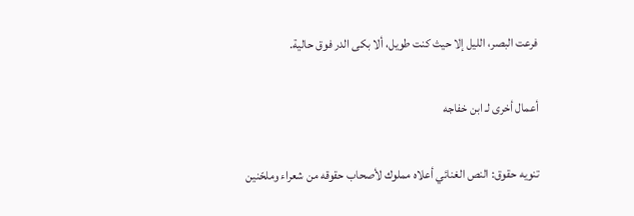فرعت البصر، الليل إلا حيث كنت طويل، ألا بكى الدر فوق حالية.

أعمال أخرى لـ ابن خفاجه

تنويه حقوق: النص الغنائي أعلاه مملوك لأصحاب حقوقه من شعراء وملحّنين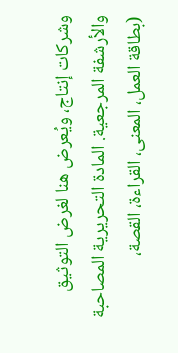وشركات إنتاج، ويُعرض هنا لغرض التوثيق والأرشفة المرجعية. المادة التحريرية المصاحبة (بطاقة العمل، المعنى، القراءة، القصة،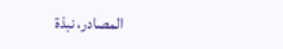المصادر، نبذة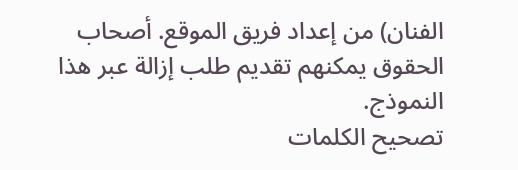الفنان) من إعداد فريق الموقع. أصحاب الحقوق يمكنهم تقديم طلب إزالة عبر هذا النموذج.
تصحيح الكلمات